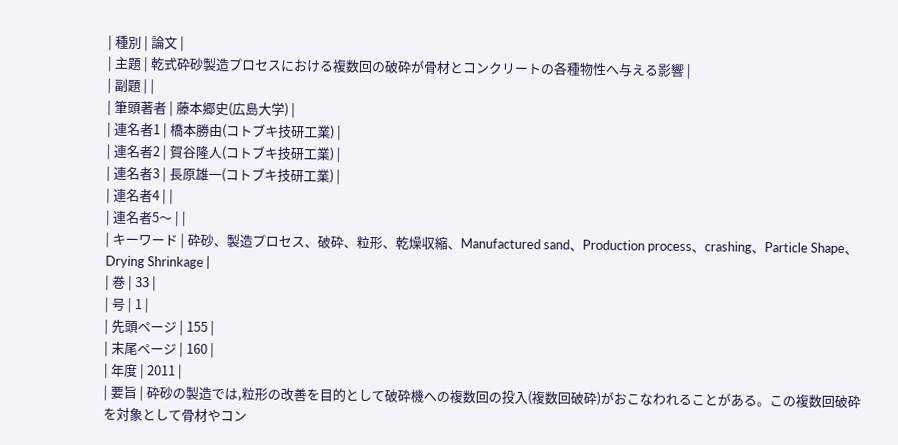| 種別 | 論文 |
| 主題 | 乾式砕砂製造プロセスにおける複数回の破砕が骨材とコンクリートの各種物性へ与える影響 |
| 副題 | |
| 筆頭著者 | 藤本郷史(広島大学) |
| 連名者1 | 橋本勝由(コトブキ技研工業) |
| 連名者2 | 賀谷隆人(コトブキ技研工業) |
| 連名者3 | 長原雄一(コトブキ技研工業) |
| 連名者4 | |
| 連名者5〜 | |
| キーワード | 砕砂、製造プロセス、破砕、粒形、乾燥収縮、Manufactured sand、Production process、crashing、Particle Shape、Drying Shrinkage |
| 巻 | 33 |
| 号 | 1 |
| 先頭ページ | 155 |
| 末尾ページ | 160 |
| 年度 | 2011 |
| 要旨 | 砕砂の製造では,粒形の改善を目的として破砕機への複数回の投入(複数回破砕)がおこなわれることがある。この複数回破砕を対象として骨材やコン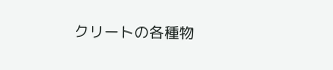クリートの各種物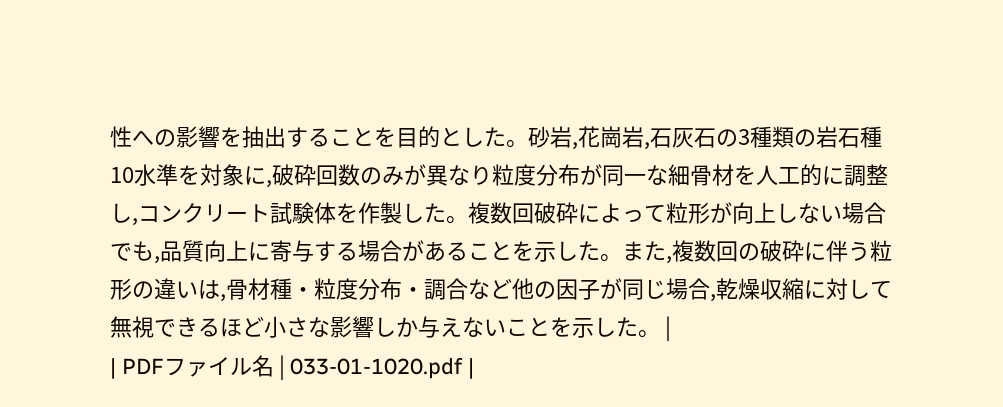性への影響を抽出することを目的とした。砂岩,花崗岩,石灰石の3種類の岩石種10水準を対象に,破砕回数のみが異なり粒度分布が同一な細骨材を人工的に調整し,コンクリート試験体を作製した。複数回破砕によって粒形が向上しない場合でも,品質向上に寄与する場合があることを示した。また,複数回の破砕に伴う粒形の違いは,骨材種・粒度分布・調合など他の因子が同じ場合,乾燥収縮に対して無視できるほど小さな影響しか与えないことを示した。 |
| PDFファイル名 | 033-01-1020.pdf |